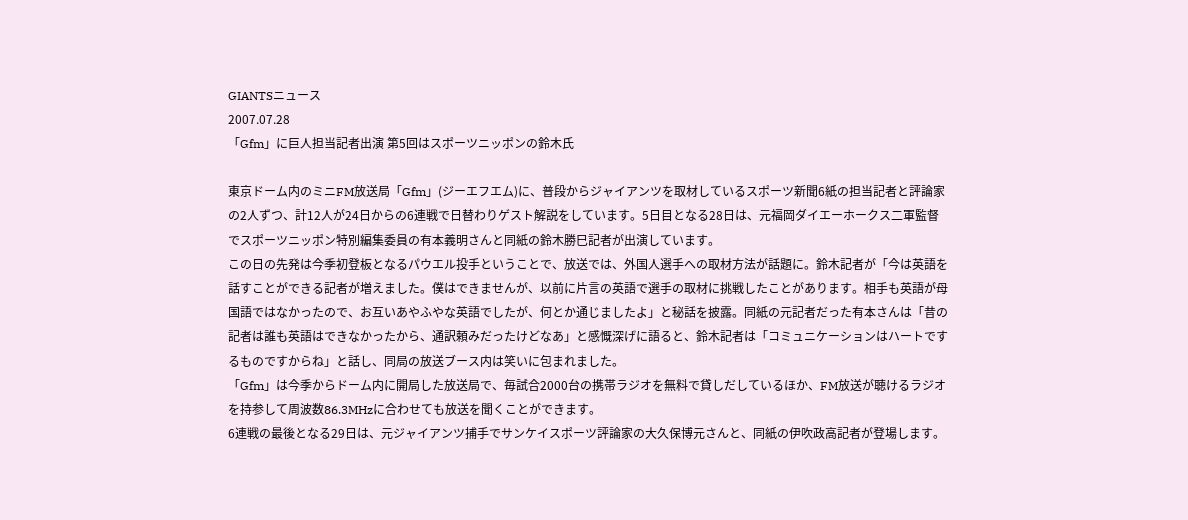GIANTSニュース
2007.07.28
「Gfm」に巨人担当記者出演 第5回はスポーツニッポンの鈴木氏

東京ドーム内のミニFM放送局「Gfm」(ジーエフエム)に、普段からジャイアンツを取材しているスポーツ新聞6紙の担当記者と評論家の2人ずつ、計12人が24日からの6連戦で日替わりゲスト解説をしています。5日目となる28日は、元福岡ダイエーホークス二軍監督でスポーツニッポン特別編集委員の有本義明さんと同紙の鈴木勝巳記者が出演しています。
この日の先発は今季初登板となるパウエル投手ということで、放送では、外国人選手への取材方法が話題に。鈴木記者が「今は英語を話すことができる記者が増えました。僕はできませんが、以前に片言の英語で選手の取材に挑戦したことがあります。相手も英語が母国語ではなかったので、お互いあやふやな英語でしたが、何とか通じましたよ」と秘話を披露。同紙の元記者だった有本さんは「昔の記者は誰も英語はできなかったから、通訳頼みだったけどなあ」と感慨深げに語ると、鈴木記者は「コミュニケーションはハートでするものですからね」と話し、同局の放送ブース内は笑いに包まれました。
「Gfm」は今季からドーム内に開局した放送局で、毎試合2000台の携帯ラジオを無料で貸しだしているほか、FM放送が聴けるラジオを持参して周波数86.3MHzに合わせても放送を聞くことができます。
6連戦の最後となる29日は、元ジャイアンツ捕手でサンケイスポーツ評論家の大久保博元さんと、同紙の伊吹政高記者が登場します。